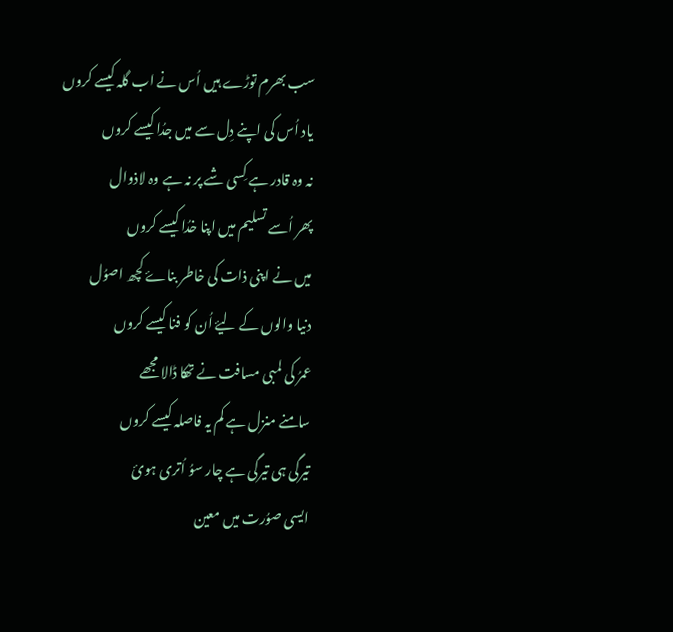سب بھرم توڑے ہیں اُس نے اب گلہ کیسے کروں
یاد اُس کی اپنے دِل سے میں جدُا کیسے کروں
نہ وہ قادر ہے کِسی شے پر نہ ہے وہ لاذوال
پھر اُسے تسلیم میں اپنا خدُا کیسے کروں
میں نے اپنی ذات کی خاطر بناۓ کچھ اصوُل
دنیا والوں کے لیۓ اُن کو فنا کیسے کروں
عمرُ کی لمبی مسافت نے تھکا ڈالا مجھے
سامنے منزل ہے کم یہ فاصلہ کیسے کروں
تیرگی ہی تیرگی ہے چار سوُ اُتری ہویٔ
ایسی صوُرت میں معین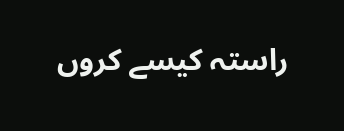راستہ کیسے کروں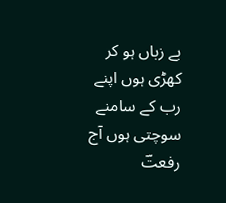بے زباں ہو کر کھڑی ہوں اپنے رب کے سامنے
سوچتی ہوں آج رفعتؔ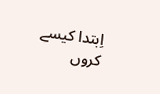اِبتدا کیسے کروں